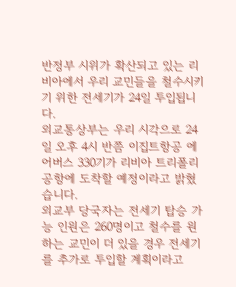반정부 시위가 확산되고 있는 리비아에서 우리 교민들을 철수시키기 위한 전세기가 24일 투입됩니다.
외교통상부는 우리 시각으로 24일 오후 4시 반쯤 이집트항공 에어버스 330기가 리비아 트리폴리 공항에 도착할 예정이라고 밝혔습니다.
외교부 당국자는 전세기 탑승 가능 인원은 260명이고 철수를 원하는 교민이 더 있을 경우 전세기를 추가로 투입할 계획이라고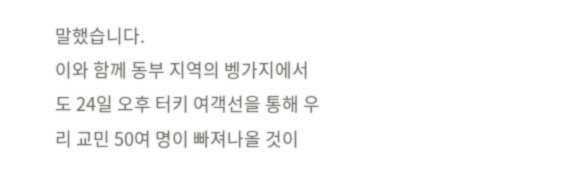말했습니다.
이와 함께 동부 지역의 벵가지에서도 24일 오후 터키 여객선을 통해 우리 교민 50여 명이 빠져나올 것이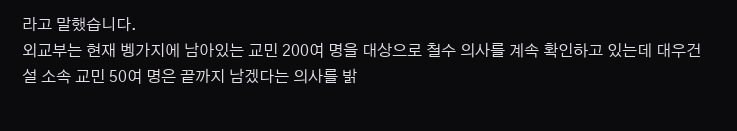라고 말했습니다.
외교부는 현재 벵가지에 남아있는 교민 200여 명을 대상으로 철수 의사를 계속 확인하고 있는데 대우건설 소속 교민 50여 명은 끝까지 남겠다는 의사를 밝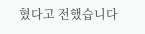혔다고 전했습니다